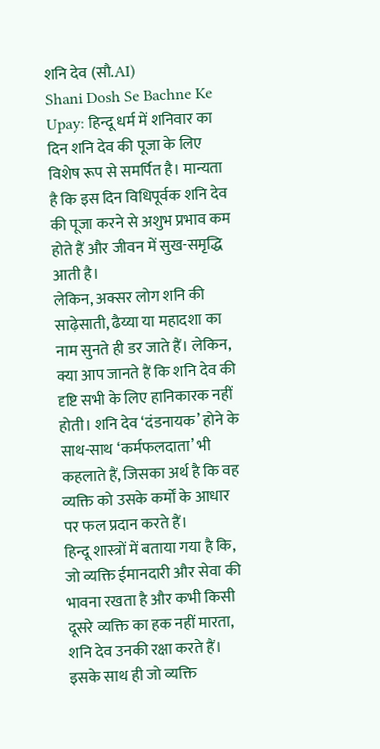शनि देव (सौ.AI)
Shani Dosh Se Bachne Ke Upay: हिन्दू धर्म में शनिवार का दिन शनि देव की पूजा के लिए विशेष रूप से समर्पित है। मान्यता है कि इस दिन विधिपूर्वक शनि देव की पूजा करने से अशुभ प्रभाव कम होते हैं और जीवन में सुख-समृद्धि आती है।
लेकिन, अक्सर लोग शनि की साढ़ेसाती, ढैय्या या महादशा का नाम सुनते ही डर जाते हैं। लेकिन, क्या आप जानते हैं कि शनि देव की दृष्टि सभी के लिए हानिकारक नहीं होती। शनि देव ‘दंडनायक’ होने के साथ-साथ ‘कर्मफलदाता’ भी कहलाते हैं, जिसका अर्थ है कि वह व्यक्ति को उसके कर्मों के आधार पर फल प्रदान करते हैं।
हिन्दू शास्त्रों में बताया गया है कि, जो व्यक्ति ईमानदारी और सेवा की भावना रखता है और कभी किसी दूसरे व्यक्ति का हक नहीं मारता, शनि देव उनकी रक्षा करते हैं। इसके साथ ही जो व्यक्ति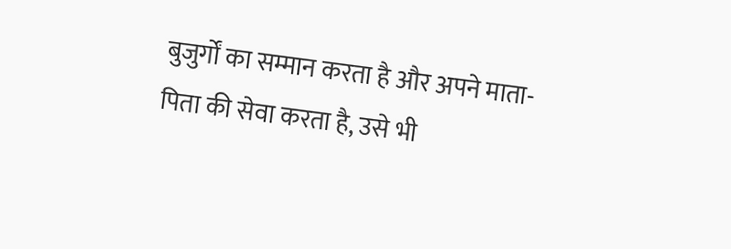बुजुर्गों का सम्मान करता है और अपने माता-पिता की सेवा करता है, उसे भी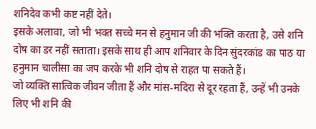शनिदेव कभी कष्ट नहीं देते।
इसके अलावा, जो भी भक्त सच्चे मन से हनुमान जी की भक्ति करता है, उसे शनि दोष का डर नहीं सताता। इसके साथ ही आप शनिवार के दिन सुंदरकांड का पाठ या हनुमान चालीसा का जप करके भी शनि दोष से राहत पा सकते हैं।
जो व्यक्ति सात्विक जीवन जीता हैं और मांस-मदिरा से दूर रहता हैं, उन्हें भी उनके लिए भी शनि की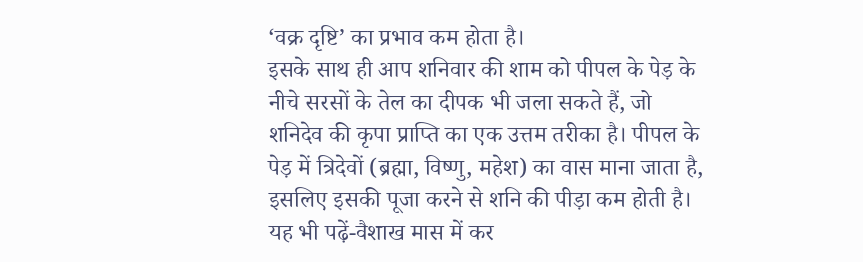‘वक्र दृष्टि’ का प्रभाव कम होता है।
इसके साथ ही आप शनिवार की शाम को पीपल के पेड़ के नीचे सरसों के तेल का दीपक भी जला सकते हैं, जो शनिदेव की कृपा प्राप्ति का एक उत्तम तरीका है। पीपल के पेड़ में त्रिदेवों (ब्रह्मा, विष्णु, महेश) का वास माना जाता है, इसलिए इसकी पूजा करने से शनि की पीड़ा कम होती है।
यह भी पढ़ें-वैशाख मास में कर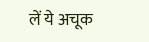लें ये अचूक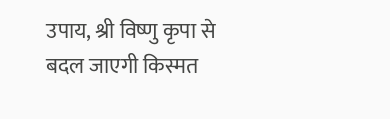उपाय, श्री विष्णु कृपा से बदल जाएगी किस्मत